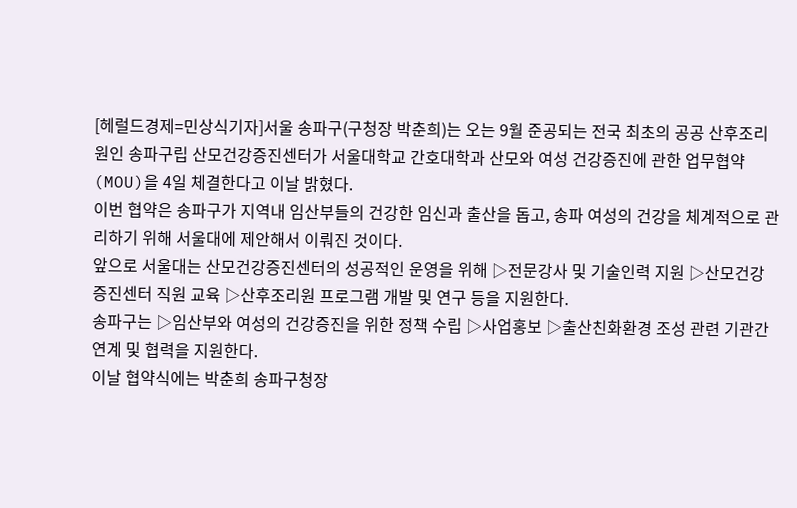[헤럴드경제=민상식기자]서울 송파구(구청장 박춘희)는 오는 9월 준공되는 전국 최초의 공공 산후조리원인 송파구립 산모건강증진센터가 서울대학교 간호대학과 산모와 여성 건강증진에 관한 업무협약(MOU)을 4일 체결한다고 이날 밝혔다.
이번 협약은 송파구가 지역내 임산부들의 건강한 임신과 출산을 돕고, 송파 여성의 건강을 체계적으로 관리하기 위해 서울대에 제안해서 이뤄진 것이다.
앞으로 서울대는 산모건강증진센터의 성공적인 운영을 위해 ▷전문강사 및 기술인력 지원 ▷산모건강증진센터 직원 교육 ▷산후조리원 프로그램 개발 및 연구 등을 지원한다.
송파구는 ▷임산부와 여성의 건강증진을 위한 정책 수립 ▷사업홍보 ▷출산친화환경 조성 관련 기관간 연계 및 협력을 지원한다.
이날 협약식에는 박춘희 송파구청장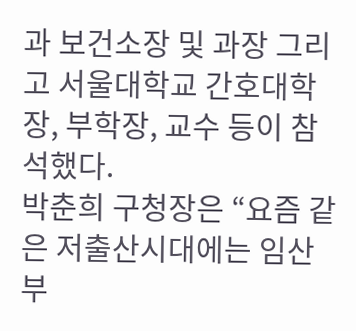과 보건소장 및 과장 그리고 서울대학교 간호대학장, 부학장, 교수 등이 참석했다.
박춘희 구청장은 “요즘 같은 저출산시대에는 임산부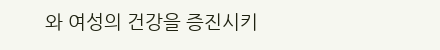와 여성의 건강을 증진시키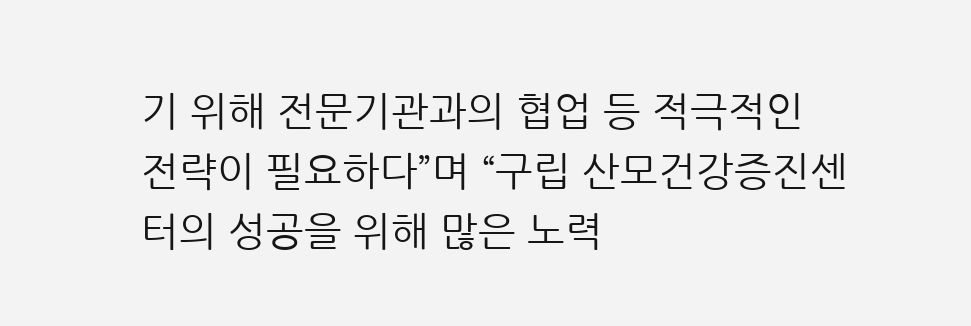기 위해 전문기관과의 협업 등 적극적인 전략이 필요하다”며 “구립 산모건강증진센터의 성공을 위해 많은 노력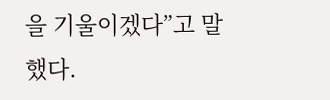을 기울이겠다”고 말했다.